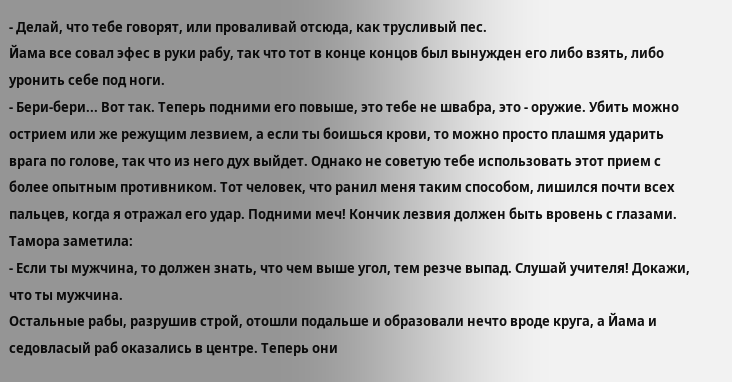- Делай, что тебе говорят, или проваливай отсюда, как трусливый пес.
Йама все совал эфес в руки рабу, так что тот в конце концов был вынужден его либо взять, либо уронить себе под ноги.
- Бери-бери... Вот так. Теперь подними его повыше, это тебе не швабра, это - оружие. Убить можно острием или же режущим лезвием, а если ты боишься крови, то можно просто плашмя ударить врага по голове, так что из него дух выйдет. Однако не советую тебе использовать этот прием с более опытным противником. Тот человек, что ранил меня таким способом, лишился почти всех пальцев, когда я отражал его удар. Подними меч! Кончик лезвия должен быть вровень с глазами.
Тамора заметила:
- Если ты мужчина, то должен знать, что чем выше угол, тем резче выпад. Слушай учителя! Докажи, что ты мужчина.
Остальные рабы, разрушив строй, отошли подальше и образовали нечто вроде круга, а Йама и седовласый раб оказались в центре. Теперь они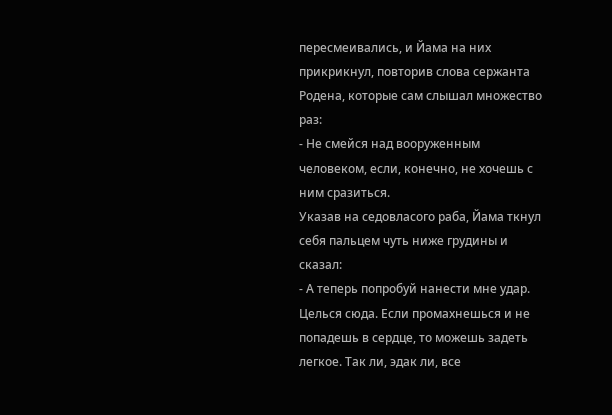пересмеивались, и Йама на них прикрикнул, повторив слова сержанта Родена, которые сам слышал множество раз:
- Не смейся над вооруженным человеком, если, конечно, не хочешь с ним сразиться.
Указав на седовласого раба, Йама ткнул себя пальцем чуть ниже грудины и сказал:
- А теперь попробуй нанести мне удар. Целься сюда. Если промахнешься и не попадешь в сердце, то можешь задеть легкое. Так ли, эдак ли, все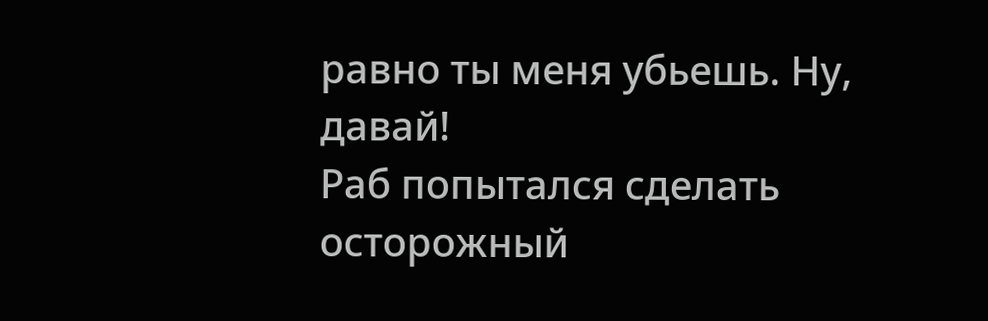равно ты меня убьешь. Ну, давай!
Раб попытался сделать осторожный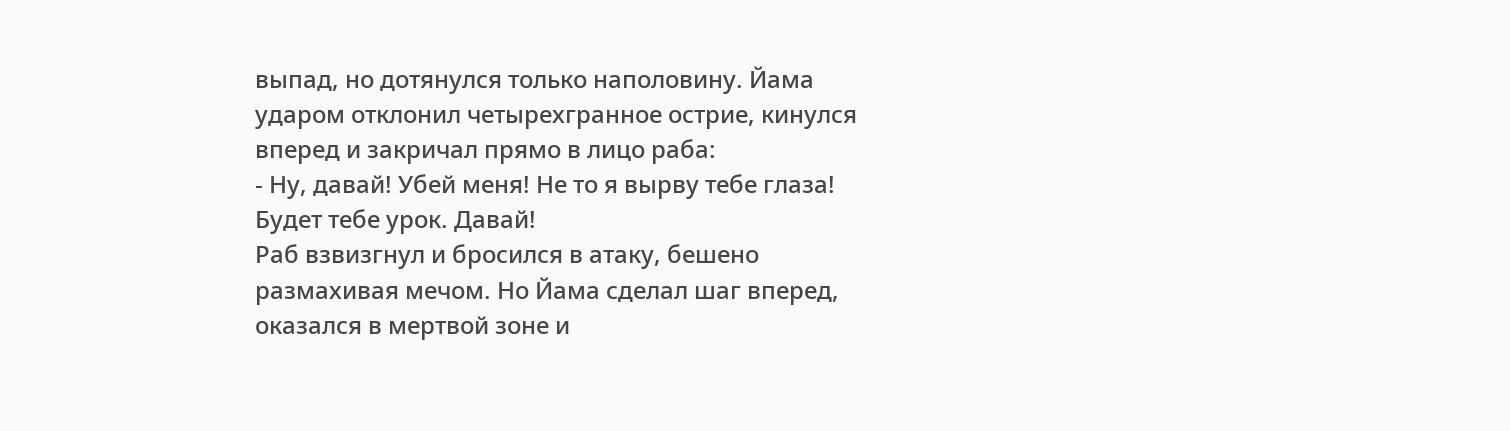выпад, но дотянулся только наполовину. Йама ударом отклонил четырехгранное острие, кинулся вперед и закричал прямо в лицо раба:
- Ну, давай! Убей меня! Не то я вырву тебе глаза! Будет тебе урок. Давай!
Раб взвизгнул и бросился в атаку, бешено размахивая мечом. Но Йама сделал шаг вперед, оказался в мертвой зоне и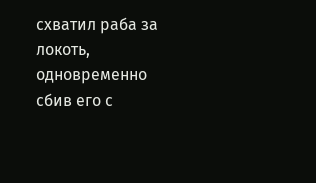схватил раба за локоть, одновременно сбив его с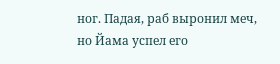ног. Падая, раб выронил меч, но Йама успел его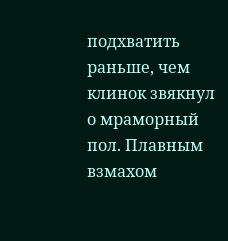подхватить раньше, чем клинок звякнул о мраморный пол. Плавным взмахом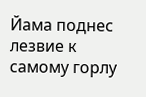Йама поднес лезвие к самому горлу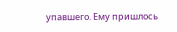упавшего. Ему пришлось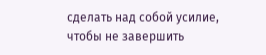сделать над собой усилие, чтобы не завершить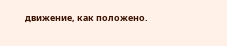движение, как положено.